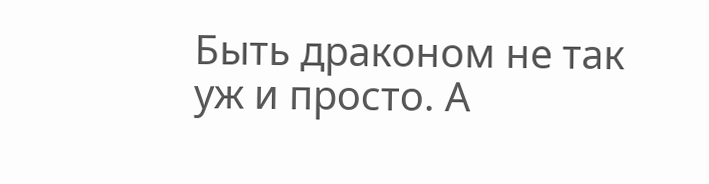Быть драконом не так уж и просто. А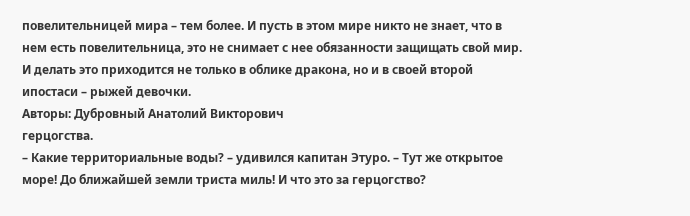повелительницей мира – тем более. И пусть в этом мире никто не знает, что в нем есть повелительница, это не снимает с нее обязанности защищать свой мир. И делать это приходится не только в облике дракона, но и в своей второй ипостаси – рыжей девочки.
Авторы: Дубровный Анатолий Викторович
герцогства.
– Какие территориальные воды? – удивился капитан Этуро. – Тут же открытое море! До ближайшей земли триста миль! И что это за герцогство?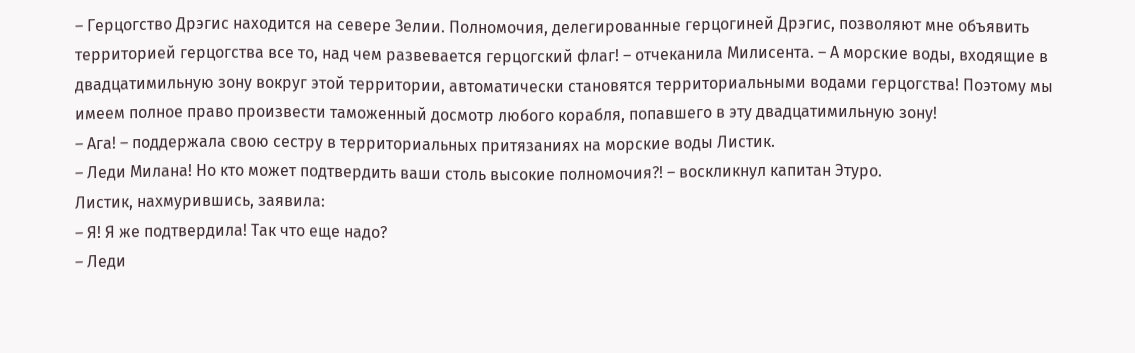– Герцогство Дрэгис находится на севере Зелии. Полномочия, делегированные герцогиней Дрэгис, позволяют мне объявить территорией герцогства все то, над чем развевается герцогский флаг! – отчеканила Милисента. – А морские воды, входящие в двадцатимильную зону вокруг этой территории, автоматически становятся территориальными водами герцогства! Поэтому мы имеем полное право произвести таможенный досмотр любого корабля, попавшего в эту двадцатимильную зону!
– Ага! – поддержала свою сестру в территориальных притязаниях на морские воды Листик.
– Леди Милана! Но кто может подтвердить ваши столь высокие полномочия?! – воскликнул капитан Этуро.
Листик, нахмурившись, заявила:
– Я! Я же подтвердила! Так что еще надо?
– Леди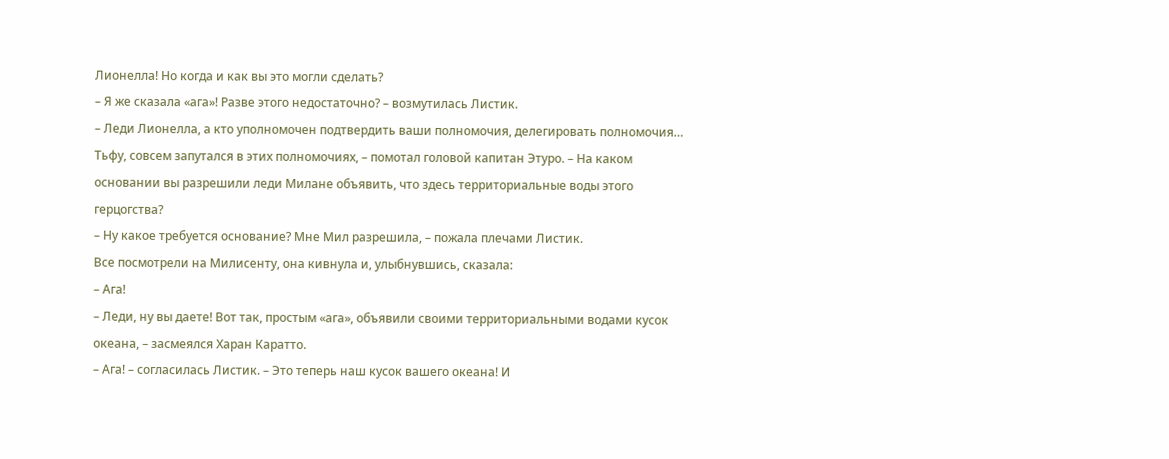Лионелла! Но когда и как вы это могли сделать?
– Я же сказала «ага»! Разве этого недостаточно? – возмутилась Листик.
– Леди Лионелла, а кто уполномочен подтвердить ваши полномочия, делегировать полномочия… Тьфу, совсем запутался в этих полномочиях, – помотал головой капитан Этуро. – На каком основании вы разрешили леди Милане объявить, что здесь территориальные воды этого герцогства?
– Ну какое требуется основание? Мне Мил разрешила, – пожала плечами Листик.
Все посмотрели на Милисенту, она кивнула и, улыбнувшись, сказала:
– Ага!
– Леди, ну вы даете! Вот так, простым «ага», объявили своими территориальными водами кусок океана, – засмеялся Харан Каратто.
– Ага! – согласилась Листик. – Это теперь наш кусок вашего океана! И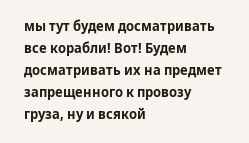мы тут будем досматривать все корабли! Вот! Будем досматривать их на предмет запрещенного к провозу груза, ну и всякой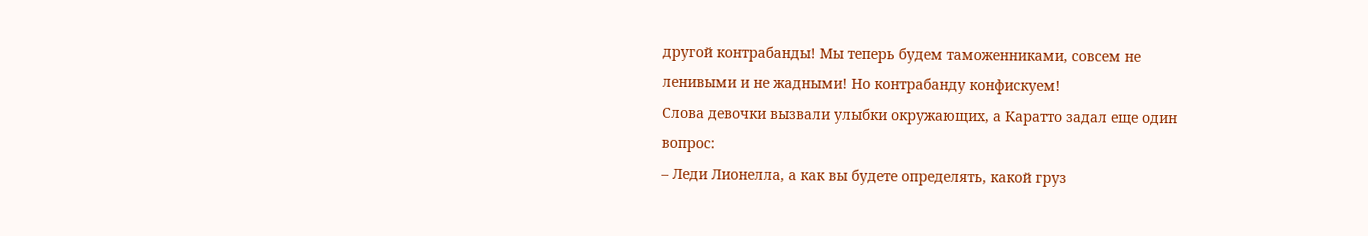другой контрабанды! Мы теперь будем таможенниками, совсем не ленивыми и не жадными! Но контрабанду конфискуем!
Слова девочки вызвали улыбки окружающих, а Каратто задал еще один вопрос:
– Леди Лионелла, а как вы будете определять, какой груз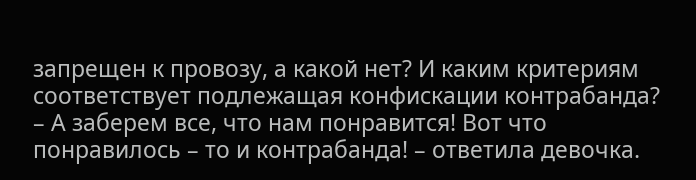запрещен к провозу, а какой нет? И каким критериям соответствует подлежащая конфискации контрабанда?
– А заберем все, что нам понравится! Вот что понравилось – то и контрабанда! – ответила девочка.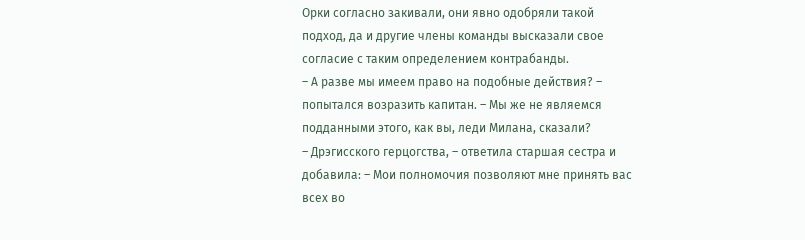Орки согласно закивали, они явно одобряли такой подход, да и другие члены команды высказали свое согласие с таким определением контрабанды.
– А разве мы имеем право на подобные действия? – попытался возразить капитан. – Мы же не являемся подданными этого, как вы, леди Милана, сказали?
– Дрэгисского герцогства, – ответила старшая сестра и добавила: – Мои полномочия позволяют мне принять вас всех во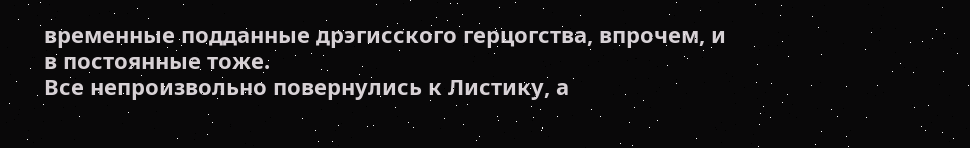временные подданные дрэгисского герцогства, впрочем, и в постоянные тоже.
Все непроизвольно повернулись к Листику, а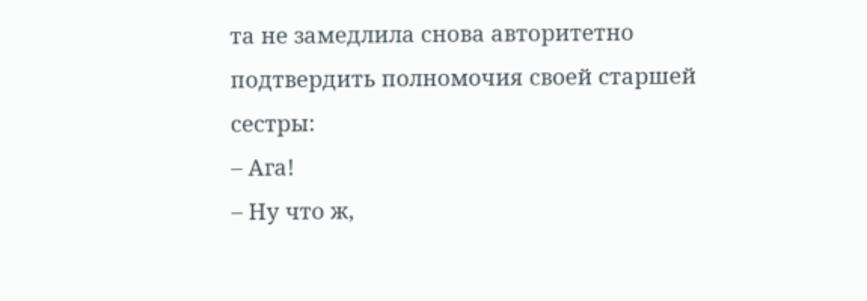та не замедлила снова авторитетно подтвердить полномочия своей старшей сестры:
– Ага!
– Ну что ж,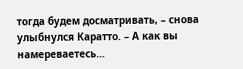тогда будем досматривать, – снова улыбнулся Каратто. – А как вы намереваетесь…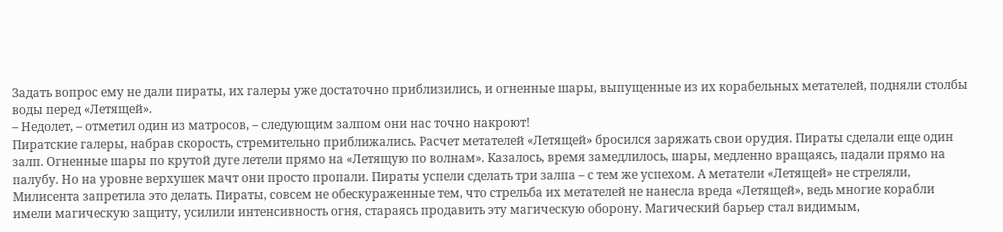Задать вопрос ему не дали пираты, их галеры уже достаточно приблизились, и огненные шары, выпущенные из их корабельных метателей, подняли столбы воды перед «Летящей».
– Недолет, – отметил один из матросов, – следующим залпом они нас точно накроют!
Пиратские галеры, набрав скорость, стремительно приближались. Расчет метателей «Летящей» бросился заряжать свои орудия. Пираты сделали еще один залп. Огненные шары по крутой дуге летели прямо на «Летящую по волнам». Казалось, время замедлилось, шары, медленно вращаясь, падали прямо на палубу. Но на уровне верхушек мачт они просто пропали. Пираты успели сделать три залпа – с тем же успехом. А метатели «Летящей» не стреляли, Милисента запретила это делать. Пираты, совсем не обескураженные тем, что стрельба их метателей не нанесла вреда «Летящей», ведь многие корабли имели магическую защиту, усилили интенсивность огня, стараясь продавить эту магическую оборону. Магический барьер стал видимым,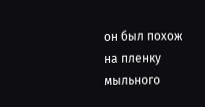он был похож на пленку мыльного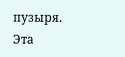пузыря. Эта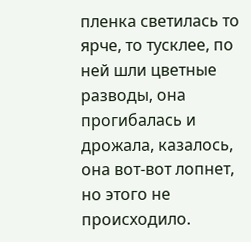пленка светилась то ярче, то тусклее, по ней шли цветные разводы, она прогибалась и дрожала, казалось, она вот-вот лопнет, но этого не происходило.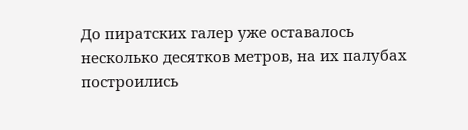До пиратских галер уже оставалось несколько десятков метров, на их палубах построились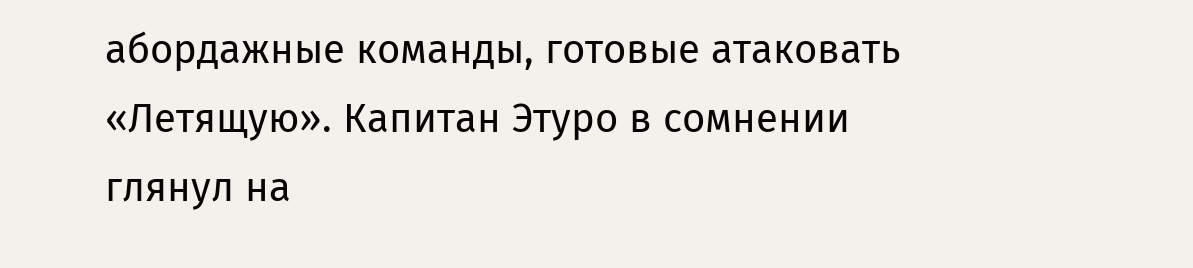абордажные команды, готовые атаковать «Летящую». Капитан Этуро в сомнении глянул на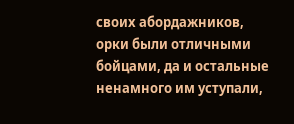своих абордажников, орки были отличными бойцами, да и остальные ненамного им уступали,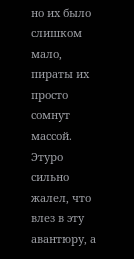но их было слишком мало, пираты их просто сомнут массой. Этуро сильно жалел, что влез в эту авантюру, а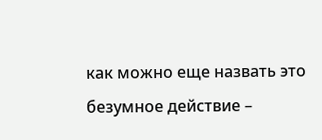как можно еще назвать это безумное действие –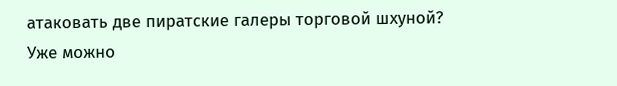атаковать две пиратские галеры торговой шхуной?
Уже можно